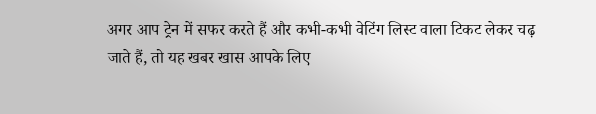अगर आप ट्रेन में सफर करते हैं और कभी-कभी वेटिंग लिस्ट वाला टिकट लेकर चढ़ जाते हैं, तो यह खबर खास आपके लिए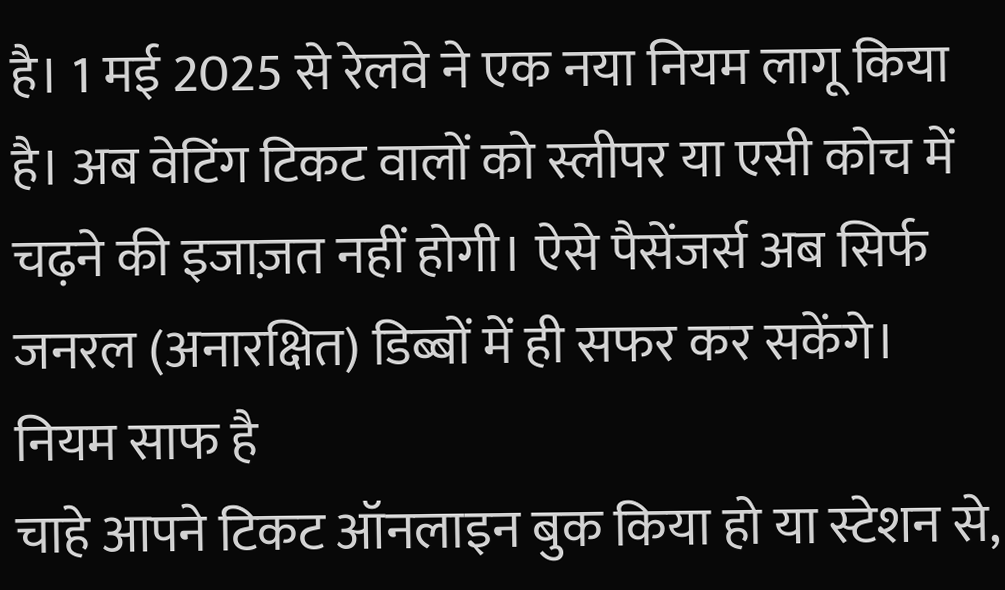है। 1 मई 2025 से रेलवे ने एक नया नियम लागू किया है। अब वेटिंग टिकट वालों को स्लीपर या एसी कोच में चढ़ने की इजाज़त नहीं होगी। ऐसे पैसेंजर्स अब सिर्फ जनरल (अनारक्षित) डिब्बों में ही सफर कर सकेंगे।
नियम साफ है
चाहे आपने टिकट ऑनलाइन बुक किया हो या स्टेशन से,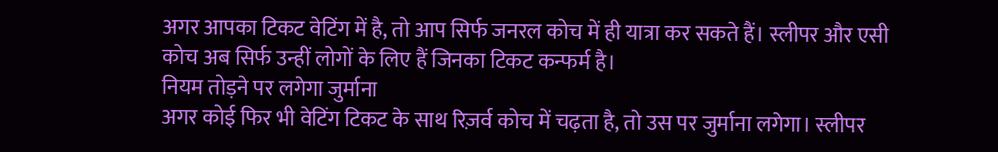अगर आपका टिकट वेटिंग में है, तो आप सिर्फ जनरल कोच में ही यात्रा कर सकते हैं। स्लीपर और एसी कोच अब सिर्फ उन्हीं लोगों के लिए हैं जिनका टिकट कन्फर्म है।
नियम तोड़ने पर लगेगा जुर्माना
अगर कोई फिर भी वेटिंग टिकट के साथ रिज़र्व कोच में चढ़ता है, तो उस पर जुर्माना लगेगा। स्लीपर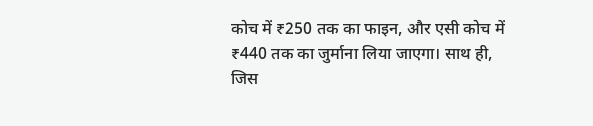कोच में ₹250 तक का फाइन, और एसी कोच में ₹440 तक का जुर्माना लिया जाएगा। साथ ही, जिस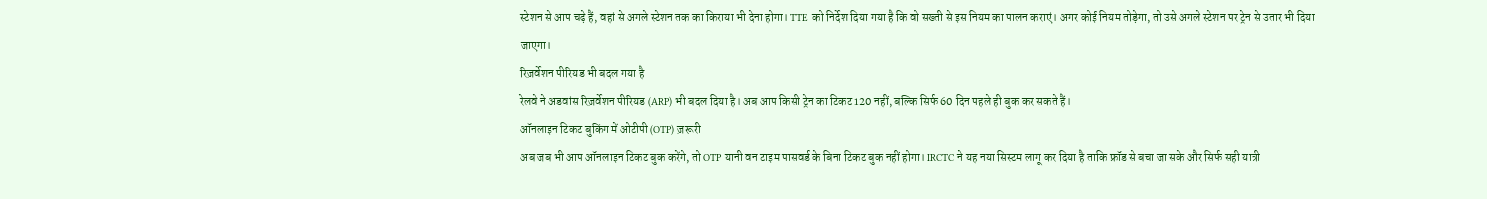स्टेशन से आप चढ़े हैं, वहां से अगले स्टेशन तक का किराया भी देना होगा। TTE को निर्देश दिया गया है कि वो सख्ती से इस नियम का पालन कराएं। अगर कोई नियम तोड़ेगा, तो उसे अगले स्टेशन पर ट्रेन से उतार भी दिया जाएगा।
रिज़र्वेशन पीरियड भी बदल गया है
रेलवे ने अडवांस रिज़र्वेशन पीरियड (ARP) भी बदल दिया है। अब आप किसी ट्रेन का टिकट 120 नहीं, बल्कि सिर्फ 60 दिन पहले ही बुक कर सकते हैं।
ऑनलाइन टिकट बुकिंग में ओटीपी (OTP) ज़रूरी
अब जब भी आप ऑनलाइन टिकट बुक करेंगे, तो OTP यानी वन टाइम पासवर्ड के बिना टिकट बुक नहीं होगा। IRCTC ने यह नया सिस्टम लागू कर दिया है ताकि फ्रॉड से बचा जा सके और सिर्फ सही यात्री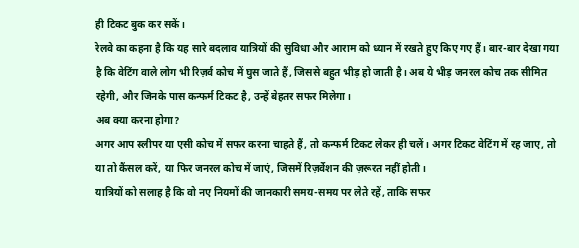ही टिकट बुक कर सकें।
रेलवे का कहना है कि यह सारे बदलाव यात्रियों की सुविधा और आराम को ध्यान में रखते हुए किए गए हैं। बार-बार देखा गया है कि वेटिंग वाले लोग भी रिज़र्व कोच में घुस जाते हैं, जिससे बहुत भीड़ हो जाती है। अब ये भीड़ जनरल कोच तक सीमित रहेगी, और जिनके पास कन्फर्म टिकट है, उन्हें बेहतर सफर मिलेगा।
अब क्या करना होगा?
अगर आप स्लीपर या एसी कोच में सफर करना चाहते हैं, तो कन्फर्म टिकट लेकर ही चलें। अगर टिकट वेटिंग में रह जाए, तो या तो कैंसल करें, या फिर जनरल कोच में जाएं, जिसमें रिज़र्वेशन की ज़रूरत नहीं होती।
यात्रियों को सलाह है कि वो नए नियमों की जानकारी समय-समय पर लेते रहें, ताकि सफर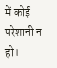में कोई परेशानी न हो।